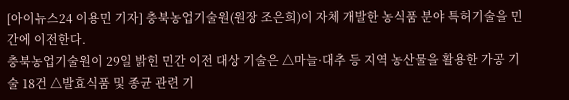[아이뉴스24 이용민 기자] 충북농업기술원(원장 조은희)이 자체 개발한 농식품 분야 특허기술을 민간에 이전한다.
충북농업기술원이 29일 밝힌 민간 이전 대상 기술은 △마늘·대추 등 지역 농산물을 활용한 가공 기술 18건 △발효식품 및 종균 관련 기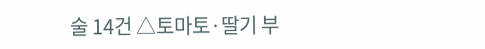술 14건 △토마토·딸기 부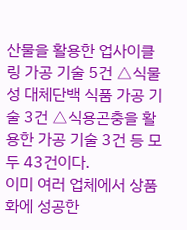산물을 활용한 업사이클링 가공 기술 5건 △식물성 대체단백 식품 가공 기술 3건 △식용곤충을 활용한 가공 기술 3건 등 모두 43건이다.
이미 여러 업체에서 상품화에 성공한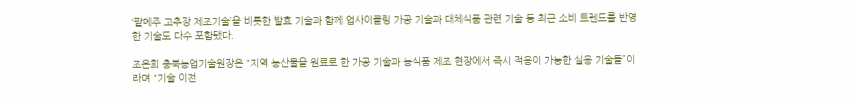‘팥메주 고추장 제조기술’을 비롯한 발효 기술과 함께 업사이클링 가공 기술과 대체식품 관련 기술 등 최근 소비 트렌드를 반영한 기술도 다수 포함됐다.

조은희 충북농업기술원장은 “지역 농산물을 원료로 한 가공 기술과 농식품 제조 현장에서 즉시 적용이 가능한 실용 기술들”이라며 “기술 이전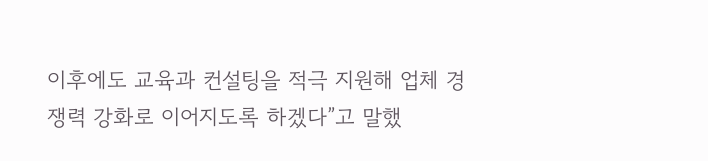이후에도 교육과 컨설팅을 적극 지원해 업체 경쟁력 강화로 이어지도록 하겠다”고 말했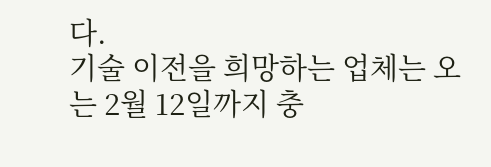다.
기술 이전을 희망하는 업체는 오는 2월 12일까지 충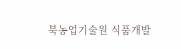북농업기술원 식품개발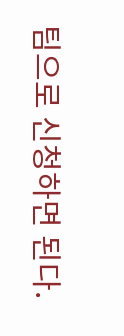팀으로 신청하면 된다.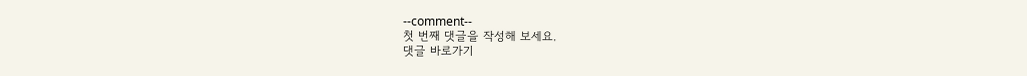--comment--
첫 번째 댓글을 작성해 보세요.
댓글 바로가기